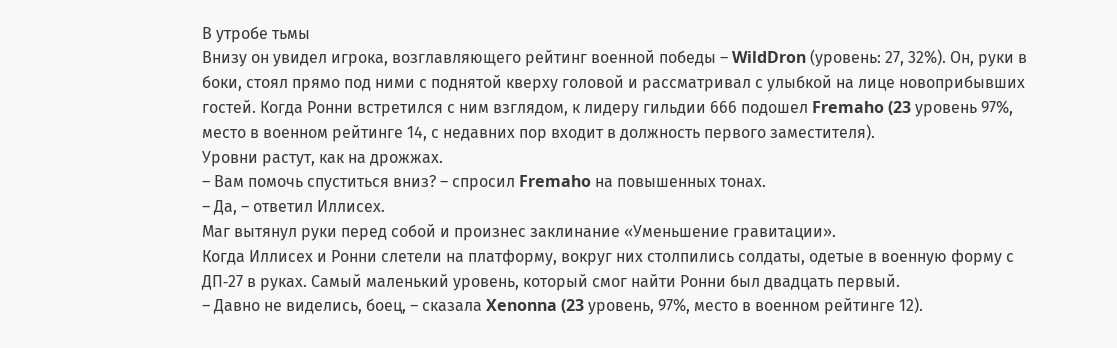В утробе тьмы
Внизу он увидел игрока, возглавляющего рейтинг военной победы – WildDron (уровень: 27, 32%). Он, руки в боки, стоял прямо под ними с поднятой кверху головой и рассматривал с улыбкой на лице новоприбывших гостей. Когда Ронни встретился с ним взглядом, к лидеру гильдии 666 подошел Fremaho (23 уровень 97%, место в военном рейтинге 14, с недавних пор входит в должность первого заместителя).
Уровни растут, как на дрожжах.
– Вам помочь спуститься вниз? – спросил Fremaho на повышенных тонах.
– Да, – ответил Иллисех.
Маг вытянул руки перед собой и произнес заклинание «Уменьшение гравитации».
Когда Иллисех и Ронни слетели на платформу, вокруг них столпились солдаты, одетые в военную форму с ДП‑27 в руках. Самый маленький уровень, который смог найти Ронни был двадцать первый.
– Давно не виделись, боец, – сказала Xenonna (23 уровень, 97%, место в военном рейтинге 12).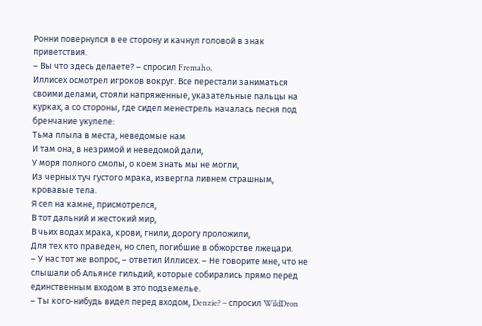Ронни повернулся в ее сторону и качнул головой в знак приветствия.
– Вы что здесь делаете? – спросил Fremaho.
Иллисех осмотрел игроков вокруг. Все перестали заниматься своими делами, стояли напряженные, указательные пальцы на курках, а со стороны, где сидел менестрель началась песня под бренчание укулеле:
Тьма плыла в места, неведомые нам
И там она, в незримой и неведомой дали,
У моря полного смолы, о коем знать мы не могли,
Из черных туч густого мрака, извергла ливнем страшным, кровавые тела.
Я сел на камне, присмотрелся,
В тот дальний и жестокий мир,
В чьих водах мрака, крови, гнили, дорогу проложили,
Для тех кто праведен, но слеп, погибшие в обжорстве лжецари.
– У нас тот же вопрос, – ответил Иллисех. – Не говорите мне, что не слышали об Альянсе гильдий, которые собирались прямо перед единственным входом в это подземелье.
– Ты кого‑нибудь видел перед входом, Denzie? – спросил WildDron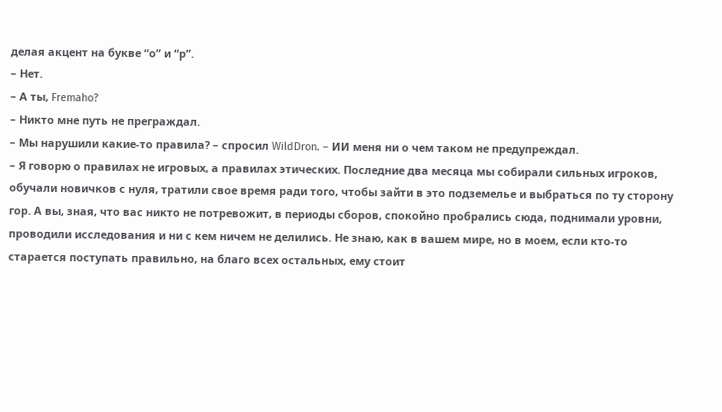делая акцент на букве “о” и “р”.
– Нет.
– А ты, Fremaho?
– Никто мне путь не преграждал.
– Мы нарушили какие‑то правила? – спросил WildDron. – ИИ меня ни о чем таком не предупреждал.
– Я говорю о правилах не игровых, а правилах этических. Последние два месяца мы собирали сильных игроков, обучали новичков с нуля, тратили свое время ради того, чтобы зайти в это подземелье и выбраться по ту сторону гор. А вы, зная, что вас никто не потревожит, в периоды сборов, спокойно пробрались сюда, поднимали уровни, проводили исследования и ни с кем ничем не делились. Не знаю, как в вашем мире, но в моем, если кто‑то старается поступать правильно, на благо всех остальных, ему стоит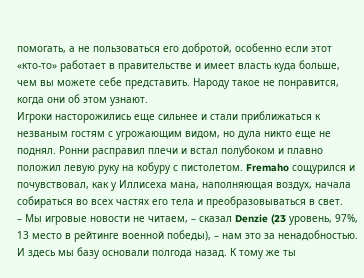помогать, а не пользоваться его добротой, особенно если этот «кто‑то» работает в правительстве и имеет власть куда больше, чем вы можете себе представить. Народу такое не понравится, когда они об этом узнают.
Игроки насторожились еще сильнее и стали приближаться к незваным гостям с угрожающим видом, но дула никто еще не поднял. Ронни расправил плечи и встал полубоком и плавно положил левую руку на кобуру с пистолетом. Fremaho сощурился и почувствовал, как у Иллисеха мана, наполняющая воздух, начала собираться во всех частях его тела и преобразовываться в свет.
– Мы игровые новости не читаем, – сказал Denzie (23 уровень, 97%, 13 место в рейтинге военной победы), – нам это за ненадобностью. И здесь мы базу основали полгода назад. К тому же ты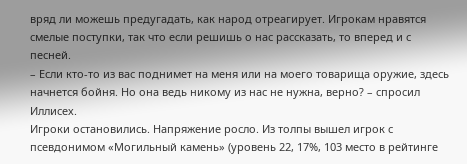вряд ли можешь предугадать, как народ отреагирует. Игрокам нравятся смелые поступки, так что если решишь о нас рассказать, то вперед и с песней.
– Если кто‑то из вас поднимет на меня или на моего товарища оружие, здесь начнется бойня. Но она ведь никому из нас не нужна, верно? – спросил Иллисех.
Игроки остановились. Напряжение росло. Из толпы вышел игрок с псевдонимом «Могильный камень» (уровень 22, 17%, 103 место в рейтинге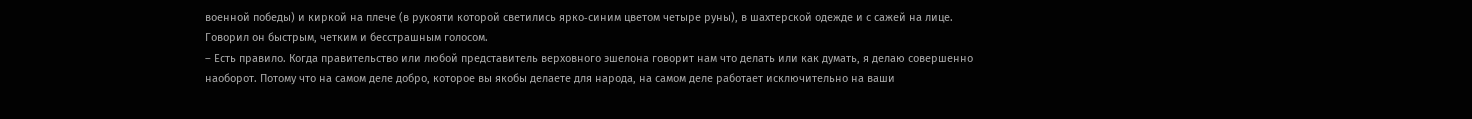военной победы) и киркой на плече (в рукояти которой светились ярко‑синим цветом четыре руны), в шахтерской одежде и с сажей на лице. Говорил он быстрым, четким и бесстрашным голосом.
– Есть правило. Когда правительство или любой представитель верховного эшелона говорит нам что делать или как думать, я делаю совершенно наоборот. Потому что на самом деле добро, которое вы якобы делаете для народа, на самом деле работает исключительно на ваши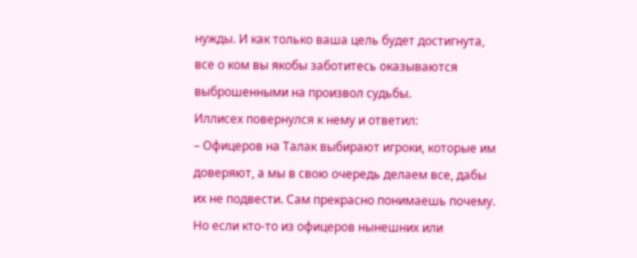нужды. И как только ваша цель будет достигнута, все о ком вы якобы заботитесь оказываются выброшенными на произвол судьбы.
Иллисех повернулся к нему и ответил:
– Офицеров на Талак выбирают игроки, которые им доверяют, а мы в свою очередь делаем все, дабы их не подвести. Сам прекрасно понимаешь почему. Но если кто‑то из офицеров нынешних или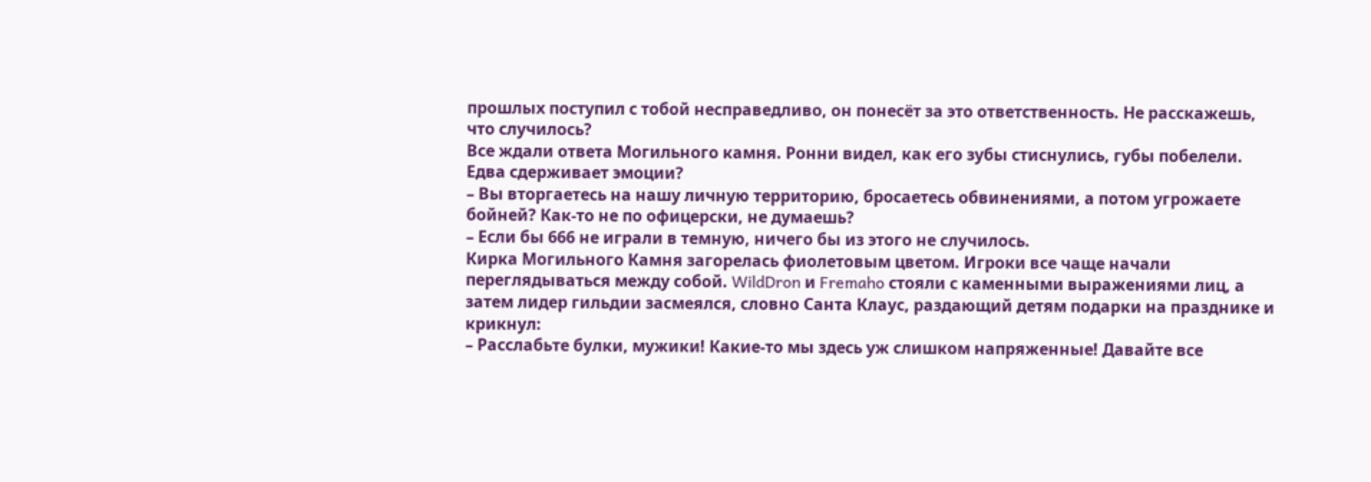прошлых поступил с тобой несправедливо, он понесёт за это ответственность. Не расскажешь, что случилось?
Все ждали ответа Могильного камня. Ронни видел, как его зубы стиснулись, губы побелели.
Едва сдерживает эмоции?
– Вы вторгаетесь на нашу личную территорию, бросаетесь обвинениями, а потом угрожаете бойней? Как‑то не по офицерски, не думаешь?
– Если бы 666 не играли в темную, ничего бы из этого не случилось.
Кирка Могильного Камня загорелась фиолетовым цветом. Игроки все чаще начали переглядываться между собой. WildDron и Fremaho стояли с каменными выражениями лиц, а затем лидер гильдии засмеялся, словно Санта Клаус, раздающий детям подарки на празднике и крикнул:
– Расслабьте булки, мужики! Какие‑то мы здесь уж слишком напряженные! Давайте все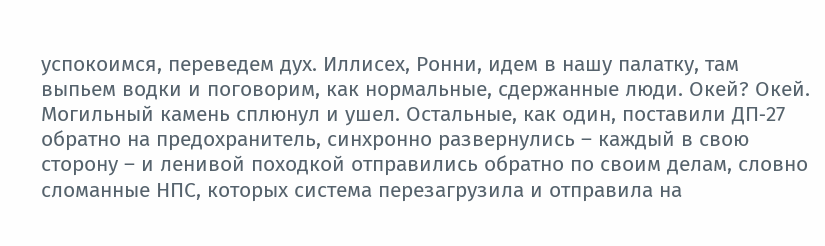успокоимся, переведем дух. Иллисех, Ронни, идем в нашу палатку, там выпьем водки и поговорим, как нормальные, сдержанные люди. Окей? Окей.
Могильный камень сплюнул и ушел. Остальные, как один, поставили ДП‑27 обратно на предохранитель, синхронно развернулись – каждый в свою сторону – и ленивой походкой отправились обратно по своим делам, словно сломанные НПС, которых система перезагрузила и отправила на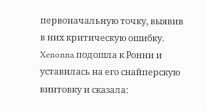первоначальную точку, выявив в них критическую ошибку.
Xenonna подошла к Ронни и уставилась на его снайперскую винтовку и сказала: